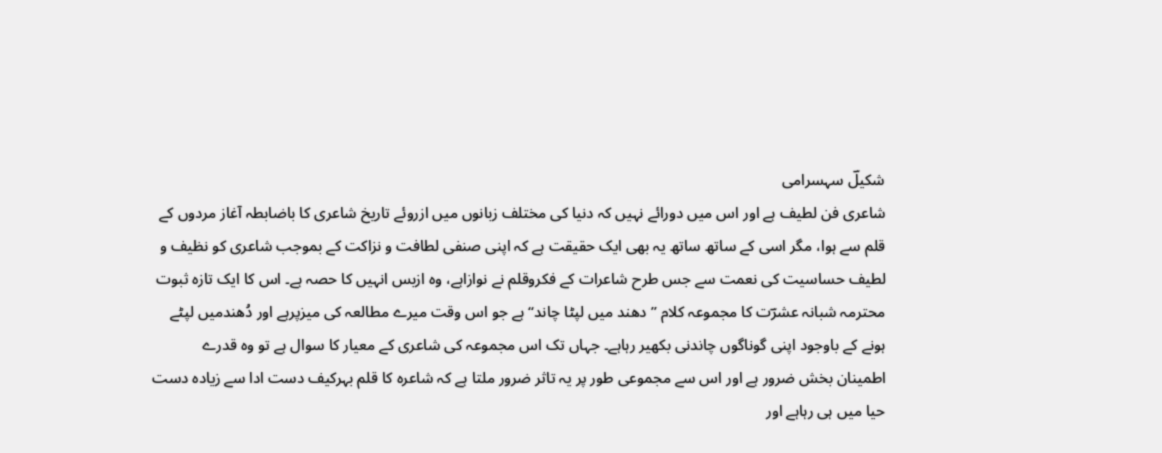شکیلؔ سہسرامی
شاعری فن لطیف ہے اور اس میں دورائے نہیں کہ دنیا کی مختلف زبانوں میں ازروئے تاریخ شاعری کا باضابطہ آغاز مردوں کے قلم سے ہوا، مگر اسی کے ساتھ ساتھ یہ بھی ایک حقیقت ہے کہ اپنی صنفی لطافت و نزاکت کے بموجب شاعری کو نظیف و لطیف حساسیت کی نعمت سے جس طرح شاعرات کے فکروقلم نے نوازاہے، وہ ازبس انہیں کا حصہ ہے۔ اس کا ایک تازہ ثبوت محترمہ شبانہ عشرؔت کا مجموعہ کلام ’’دھند میں لپٹا چاند‘‘ ہے جو اس وقت میرے مطالعہ کی میزپرہے اور دُھندمیں لپٹے ہونے کے باوجود اپنی گوناگوں چاندنی بکھیر رہاہے۔ جہاں تک اس مجموعہ کی شاعری کے معیار کا سوال ہے تو وہ قدرے اطمینان بخش ضرور ہے اور اس سے مجموعی طور پر یہ تاثر ضرور ملتا ہے کہ شاعرہ کا قلم بہرکیف دست ادا سے زیادہ دست حیا میں ہی رہاہے اور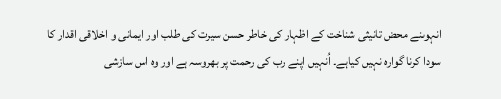انہوںنے محض تانیثی شناخت کے اظہار کی خاطر حسن سیرت کی طلب اور ایمانی و اخلاقی اقدار کا سودا کرنا گوارہ نہیں کیاہے۔ اُنہیں اپنے رب کی رحمت پر بھروسہ ہے اور وہ اس سازشی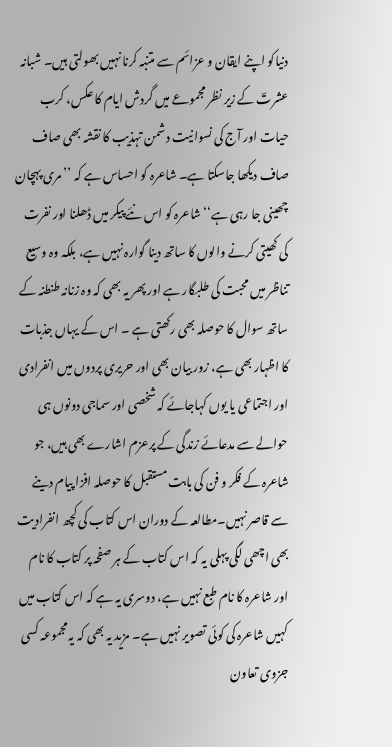دنیاکو اپنے ایقان و عزائم سے متنبہ کرنا نہیں بھولتی ہیں۔ شبانہ عشرتؔ کے زیر نظر مجموعے میں گردش ایام کا عکس، کرب حیات اور آج کی نسوانیت دشمن تہذیب کا نقشہ بھی صاف صاف دیکھا جاسکتا ہے۔ شاعرہ کو احساس ہے کہ ’’مری پہچان چھینی جا رہی ہے‘‘ شاعرہ کو اس نئے پیکر میں ڈھلنا اور نفرت کی کھیتی کرنے والوں کا ساتھ دینا گوارہ نہیں ہے، بلکہ وہ وسیع تناظر میں محبت کی طلبگار ہے اور پھر یہ بھی کہ وہ زنانہ طنطنہ کے ساتھ سوال کا حوصلہ بھی رکھتی ہے ۔ اس کے یہاں جذبات کا اظہار بھی ہے، زور بیان بھی اور حریری پردوں میں انفرادی اور اجتماعی یا یوں کہاجائے کہ شخصی اور سماجی دونوں ہی حوالے سے مدعائے زندگی کے پرعزم اشارے بھی ہیں، جو شاعرہ کے فکر و فن کی بابت مستقبل کا حوصلہ افزا پیام دینے سے قاصر نہیں۔مطالعہ کے دوران اس کتاب کی کچھ انفرادیت بھی اچھی لگی پہلی یہ کہ اس کتاب کے ہر صفحہ پر کتاب کا نام اور شاعرہ کا نام طبع نہیں ہے، دوسری یہ ہے کہ اس کتاب میں کہیں شاعرہ کی کوئی تصویر نہیں ہے۔ مزید یہ بھی کہ یہ مجموعہ کسی جزوی تعاون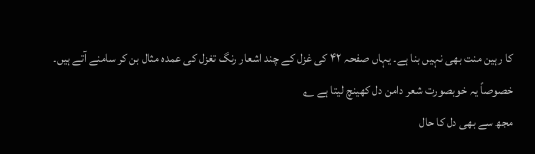کا رہین منت بھی نہیں بنا ہے۔ یہاں صفحہ ۴۲ کی غزل کے چند اشعار رنگ تغزل کی عمدہ مثال بن کر سامنے آتے ہیں۔ خصوصاً یہ خوبصورت شعر دامن دل کھینچ لیتا ہے ؎
مجھ سے بھی دل کا حال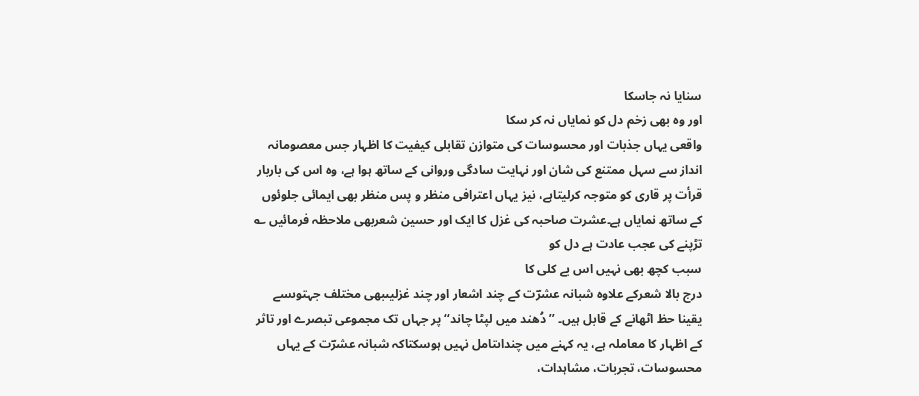سنایا نہ جاسکا
اور وہ بھی زخم دل کو نمایاں نہ کر سکا
واقعی یہاں جذبات اور محسوسات کی متوازن تقابلی کیفیت کا اظہار جس معصومانہ انداز سے سہل ممتنع کی شان اور نہایت سادگی وروانی کے ساتھ ہوا ہے، وہ اس کی باربار قرأت پر قاری کو متوجہ کرلیتاہے، نیز یہاں اعترافی منظر و پس منظر بھی ایمائی جلوئوں کے ساتھ نمایاں ہے۔عشرت صاحبہ کی غزل کا ایک اور حسین شعربھی ملاحظہ فرمائیں ؎
تڑپنے کی عجب عادت ہے دل کو
سبب کچھ بھی نہیں اس بے کلی کا
درج بالا شعرکے علاوہ شبانہ عشرؔت کے چند اشعار اور چند غزلیںبھی مختلف جہتوںسے یقینا حظ اٹھانے کے قابل ہیں۔ ’’دُھند میں لپٹا چاند‘‘ پر جہاں تک مجموعی تبصرے اور تاثر کے اظہار کا معاملہ ہے، یہ کہنے میں چنداںتامل نہیں ہوسکتاکہ شبانہ عشرؔت کے یہاں محسوسات، تجربات، مشاہدات،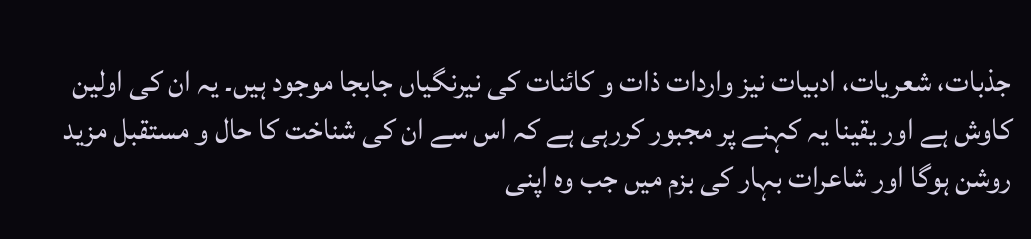جذبات، شعریات، ادبیات نیز واردات ذات و کائنات کی نیرنگیاں جابجا موجود ہیں۔ یہ ان کی اولین کاوش ہے اور یقینا یہ کہنے پر مجبور کررہی ہے کہ اس سے ان کی شناخت کا حال و مستقبل مزید روشن ہوگا اور شاعرات بہار کی بزم میں جب وہ اپنی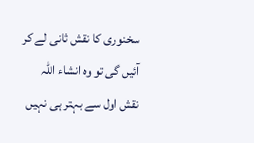سخنوری کا نقش ثانی لے کر آئیں گی تو وہ انشاء اللہ نقش اول سے بہتر ہی نہیں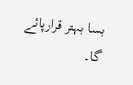بسا بہتر قرارپائے گا۔